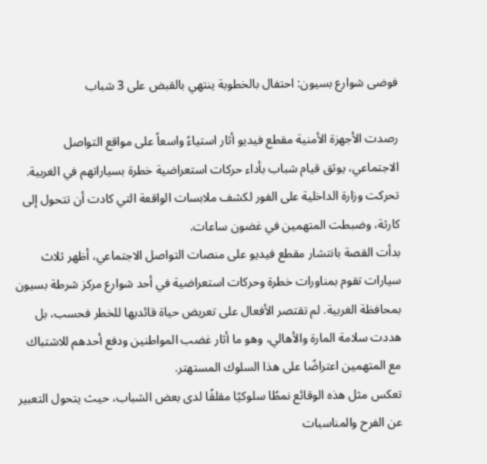فوضى شوارع بسيون: احتفال بالخطوبة ينتهي بالقبض على 3 شباب

رصدت الأجهزة الأمنية مقطع فيديو أثار استياءً واسعاً على مواقع التواصل الاجتماعي، يوثق قيام شباب بأداء حركات استعراضية خطرة بسياراتهم في الغربية. تحركت وزارة الداخلية على الفور لكشف ملابسات الواقعة التي كادت أن تتحول إلى كارثة، وضبطت المتهمين في غضون ساعات.
بدأت القصة بانتشار مقطع فيديو على منصات التواصل الاجتماعي، أظهر ثلاث سيارات تقوم بمناورات خطرة وحركات استعراضية في أحد شوارع مركز شرطة بسيون بمحافظة الغربية. لم تقتصر الأفعال على تعريض حياة قائديها للخطر فحسب، بل هددت سلامة المارة والأهالي، وهو ما أثار غضب المواطنين ودفع أحدهم للاشتباك مع المتهمين اعتراضًا على هذا السلوك المستهتر.
تعكس مثل هذه الوقائع نمطًا سلوكيًا مقلقًا لدى بعض الشباب، حيث يتحول التعبير عن الفرح والمناسبات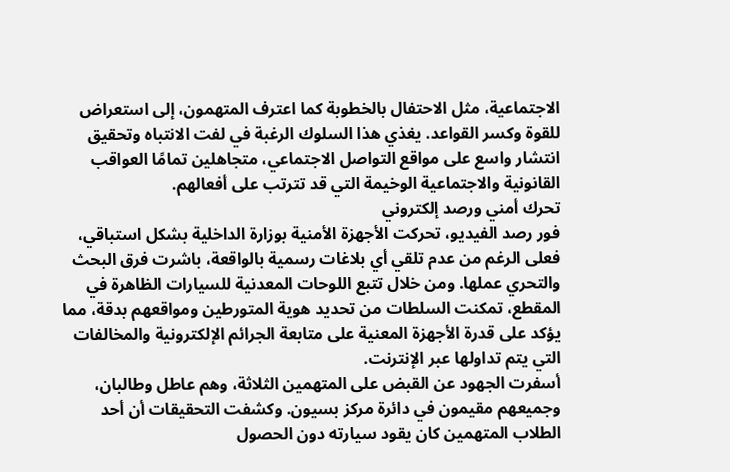الاجتماعية، مثل الاحتفال بالخطوبة كما اعترف المتهمون، إلى استعراض للقوة وكسر القواعد. يغذي هذا السلوك الرغبة في لفت الانتباه وتحقيق انتشار واسع على مواقع التواصل الاجتماعي، متجاهلين تمامًا العواقب القانونية والاجتماعية الوخيمة التي قد تترتب على أفعالهم.
تحرك أمني ورصد إلكتروني
فور رصد الفيديو، تحركت الأجهزة الأمنية بوزارة الداخلية بشكل استباقي، فعلى الرغم من عدم تلقي أي بلاغات رسمية بالواقعة، باشرت فرق البحث والتحري عملها. ومن خلال تتبع اللوحات المعدنية للسيارات الظاهرة في المقطع، تمكنت السلطات من تحديد هوية المتورطين ومواقعهم بدقة، مما يؤكد على قدرة الأجهزة المعنية على متابعة الجرائم الإلكترونية والمخالفات التي يتم تداولها عبر الإنترنت.
أسفرت الجهود عن القبض على المتهمين الثلاثة، وهم عاطل وطالبان، وجميعهم مقيمون في دائرة مركز بسيون. وكشفت التحقيقات أن أحد الطلاب المتهمين كان يقود سيارته دون الحصول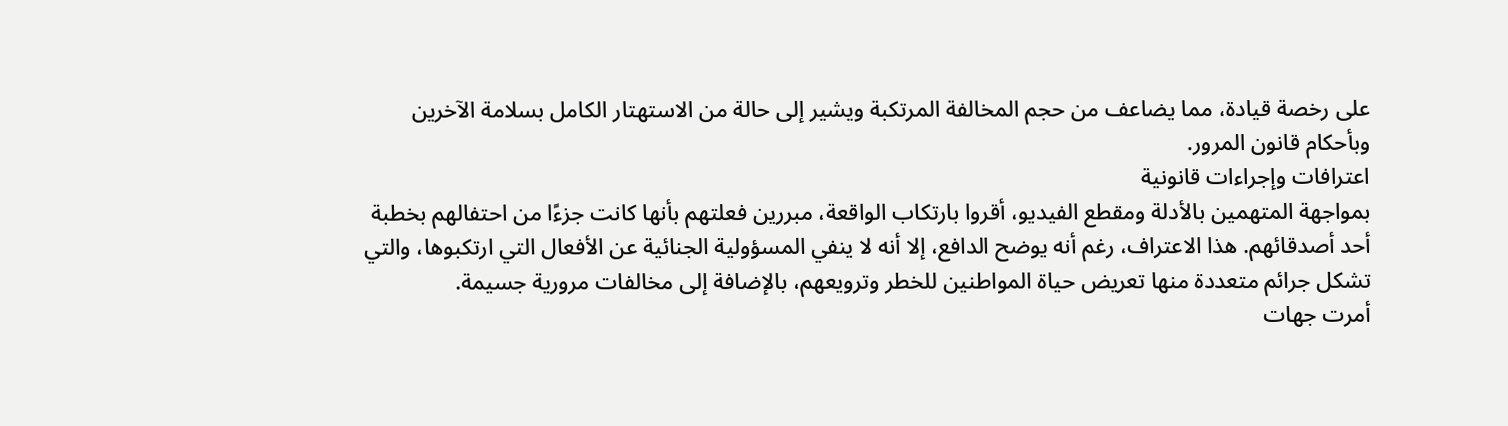على رخصة قيادة، مما يضاعف من حجم المخالفة المرتكبة ويشير إلى حالة من الاستهتار الكامل بسلامة الآخرين وبأحكام قانون المرور.
اعترافات وإجراءات قانونية
بمواجهة المتهمين بالأدلة ومقطع الفيديو، أقروا بارتكاب الواقعة، مبررين فعلتهم بأنها كانت جزءًا من احتفالهم بخطبة أحد أصدقائهم. هذا الاعتراف، رغم أنه يوضح الدافع، إلا أنه لا ينفي المسؤولية الجنائية عن الأفعال التي ارتكبوها، والتي تشكل جرائم متعددة منها تعريض حياة المواطنين للخطر وترويعهم، بالإضافة إلى مخالفات مرورية جسيمة.
أمرت جهات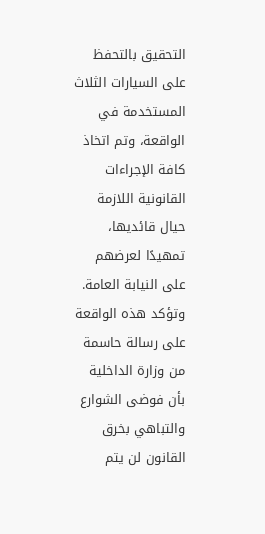التحقيق بالتحفظ على السيارات الثلاث المستخدمة في الواقعة، وتم اتخاذ كافة الإجراءات القانونية اللازمة حيال قائديها، تمهيدًا لعرضهم على النيابة العامة. وتؤكد هذه الواقعة على رسالة حاسمة من وزارة الداخلية بأن فوضى الشوارع والتباهي بخرق القانون لن يتم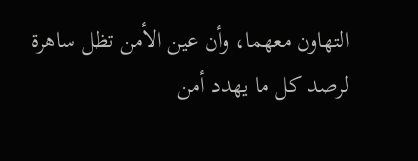التهاون معهما، وأن عين الأمن تظل ساهرة لرصد كل ما يهدد أمن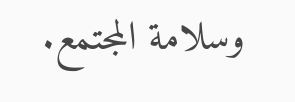وسلامة المجتمع.